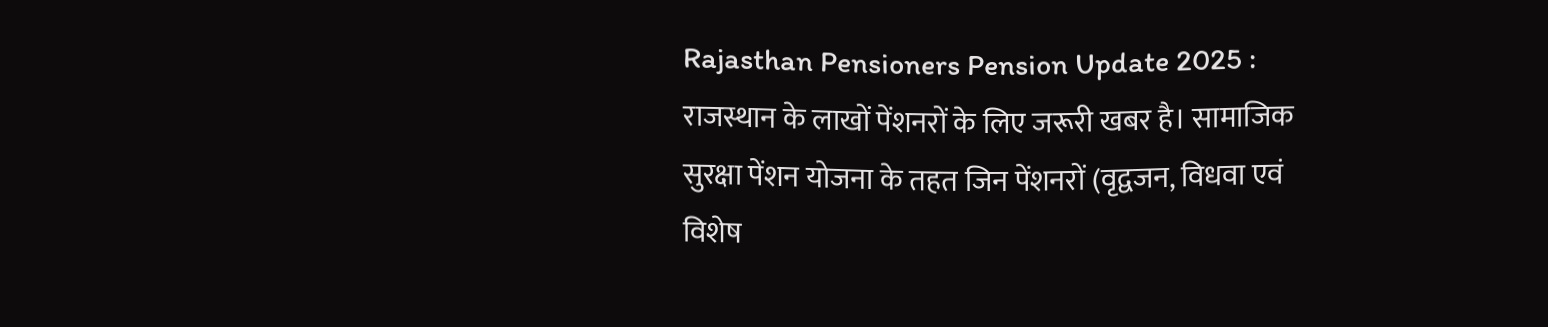Rajasthan Pensioners Pension Update 2025 : राजस्थान के लाखों पेंशनरों के लिए जरूरी खबर है। सामाजिक सुरक्षा पेंशन योजना के तहत जिन पेंशनरों (वृद्वजन, विधवा एवं विशेष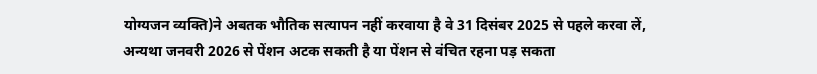योग्यजन व्यक्ति)ने अबतक भौतिक सत्यापन नहीं करवाया है वे 31 दिसंबर 2025 से पहले करवा लें, अन्यथा जनवरी 2026 से पेंशन अटक सकती है या पेंशन से वंचित रहना पड़ सकता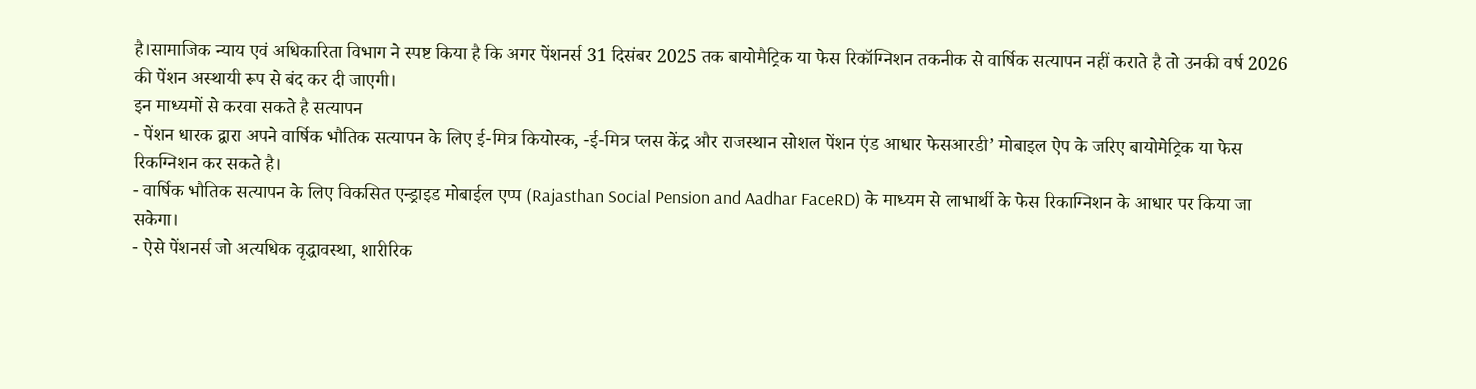है।सामाजिक न्याय एवं अधिकारिता विभाग ने स्पष्ट किया है कि अगर पेंशनर्स 31 दिसंबर 2025 तक बायोमैट्रिक या फेस रिकॉग्निशन तकनीक से वार्षिक सत्यापन नहीं कराते है तो उनकी वर्ष 2026 की पेंशन अस्थायी रूप से बंद कर दी जाएगी।
इन माध्यमों से करवा सकते है सत्यापन
- पेंशन धारक द्वारा अपने वार्षिक भौतिक सत्यापन के लिए ई-मित्र कियोस्क, -ई-मित्र प्लस केंद्र और राजस्थान सोशल पेंशन एंड आधार फेसआरडी’ मोबाइल ऐप के जरिए बायोमेट्रिक या फेस रिकग्निशन कर सकते है।
- वार्षिक भौतिक सत्यापन के लिए विकसित एन्ड्राइड मोबाईल एप्प (Rajasthan Social Pension and Aadhar FaceRD) के माध्यम से लाभार्थी के फेस रिकाग्निशन के आधार पर किया जा सकेगा।
- ऐसे पेंशनर्स जो अत्यधिक वृद्धावस्था, शारीरिक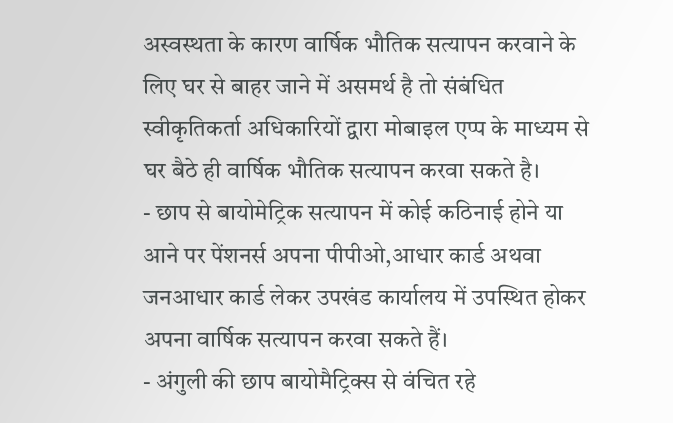अस्वस्थता के कारण वार्षिक भौतिक सत्यापन करवाने के लिए घर से बाहर जाने में असमर्थ है तो संबंधित स्वीकृतिकर्ता अधिकारियों द्वारा मोबाइल एप्प के माध्यम से घर बैठे ही वार्षिक भौतिक सत्यापन करवा सकते है।
- छाप से बायोमेट्रिक सत्यापन में कोई कठिनाई होने या आने पर पेंशनर्स अपना पीपीओ,आधार कार्ड अथवा जनआधार कार्ड लेकर उपखंड कार्यालय में उपस्थित होकर अपना वार्षिक सत्यापन करवा सकते हैं।
- अंगुली की छाप बायोमैट्रिक्स से वंचित रहे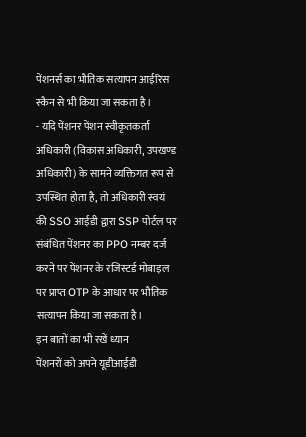पेंशनर्स का भौतिक सत्यापन आईरिस स्कैन से भी किया जा सकता है।
- यदि पेंशनर पेंशन स्वीकृतकर्ता अधिकारी (विकास अधिकारी, उपखण्ड अधिकारी) के सामने व्यक्तिगत रूप से उपस्थित होता है, तो अधिकारी स्वयं की SSO आईडी द्वारा SSP पोर्टल पर संबंधित पेंशनर का PPO नम्बर दर्ज करने पर पेंशनर के रजिस्टर्ड मोबाइल पर प्राप्त OTP के आधार पर भौतिक सत्यापन किया जा सकता है।
इन बातों का भी रखें ध्यान
पेंशनरों को अपने यूडीआईडी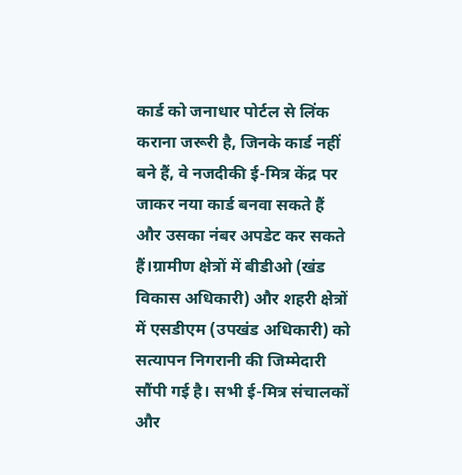कार्ड को जनाधार पोर्टल से लिंक कराना जरूरी है, जिनके कार्ड नहीं बने हैं, वे नजदीकी ई-मित्र केंद्र पर जाकर नया कार्ड बनवा सकते हैं और उसका नंबर अपडेट कर सकते हैं।ग्रामीण क्षेत्रों में बीडीओ (खंड विकास अधिकारी) और शहरी क्षेत्रों में एसडीएम (उपखंड अधिकारी) को सत्यापन निगरानी की जिम्मेदारी सौंपी गई है। सभी ई-मित्र संचालकों और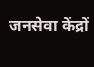जनसेवा केंद्रों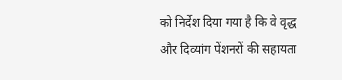को निर्देश दिया गया है कि वे वृद्ध और दिव्यांग पेंशनरों की सहायता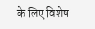के लिए विशेष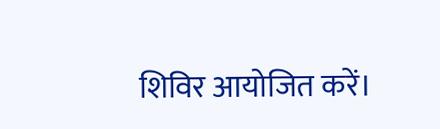शिविर आयोजित करें।